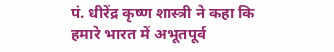पं. धीरेंद्र कृष्ण शास्त्री ने कहा कि हमारे भारत में अभूतपूर्व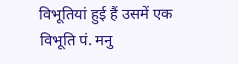विभूतियां हुई हैं उसमें एक विभूति पं. मनु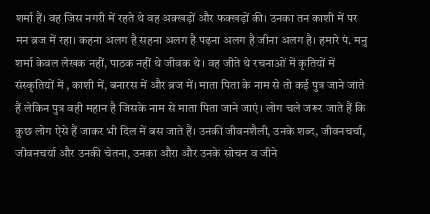शर्मा हैं। वह जिस नगरी में रहते थे वह अक्खड़ों और फक्खड़ों की। उनका तन काशी में पर मन ब्रज में रहा। कहना अलग है सहना अलग है पढ़ना अलग है जीना अलग है। हमारे पं. मनु शर्मा केवल लेखक नहीं, पाठक नहीं थे जीवक थे। वह जीते थे रचनाओं में कृतियों में संस्कृतियों में , काशी में, बनारस में और ब्रज में। माता पिता के नाम से तो कई पुत्र जाने जाते हैं लेकिन पुत्र वही महान है जिसके नाम से माता पिता जाने जाएं। लोग चले जरूर जाते हैं कि कुछ लोग ऐसे हैं जाकर भी दिल में बस जाते हैं। उनकी जीवनशैली, उनके शब्द, जीवनचर्चा, जीवनचर्या और उनकी चेतना, उनका औरा और उनके सोचन व जीने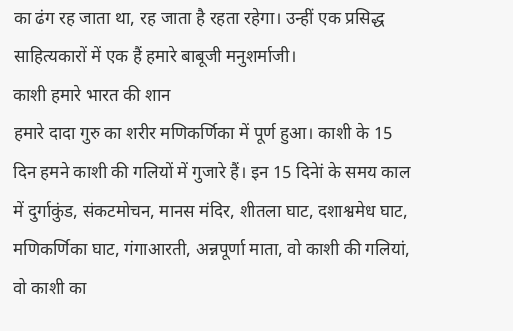का ढंग रह जाता था, रह जाता है रहता रहेगा। उन्हीं एक प्रसिद्ध साहित्यकारों में एक हैं हमारे बाबूजी मनुशर्माजी।
काशी हमारे भारत की शान
हमारे दादा गुरु का शरीर मणिकर्णिका में पूर्ण हुआ। काशी के 15 दिन हमने काशी की गलियों में गुजारे हैं। इन 15 दिनेां के समय काल में दुर्गाकुंड, संकटमोचन, मानस मंदिर, शीतला घाट, दशाश्वमेध घाट, मणिकर्णिका घाट, गंगाआरती, अन्नपूर्णा माता, वो काशी की गलियां, वो काशी का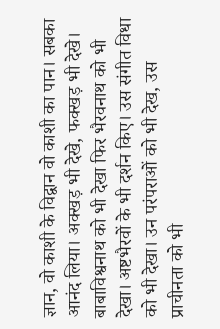ज्ञान, वो काशी के विद्वान वो काशी का पान। सबका आनंद लिया। अक्खड़ भी देखे, फक्खड़ भी देखे। बाबाविश्वनाथ को भी देखा फिर भैरवनाथ को भी देखा। अष्टभैरवों के भी दर्शन किए। उस संगीत विधा को भी देखा। उन परंपराओं को भी देख, उस प्राचीनता को भी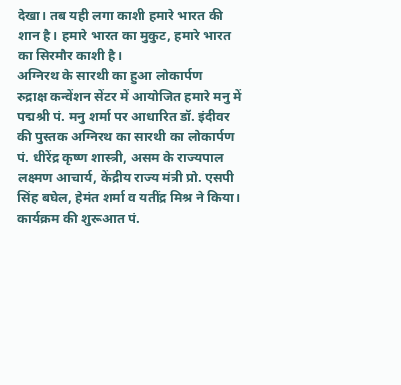देखा। तब यही लगा काशी हमारे भारत की शान है। हमारे भारत का मुकुट, हमारे भारत का सिरमौर काशी है।
अग्निरथ के सारथी का हुआ लोकार्पण
रुद्राक्ष कन्वेंशन सेंटर में आयोजित हमारे मनु में पद्मश्री पं. मनु शर्मा पर आधारित डॉ. इंदीवर की पुस्तक अग्निरथ का सारथी का लोकार्पण पं. धीरेंद्र कृष्ण शास्त्री, असम के राज्यपाल लक्ष्मण आचार्य, केंद्रीय राज्य मंत्री प्रो. एसपी सिंह बघेल, हेमंत शर्मा व यतींद्र मिश्र ने किया। कार्यक्रम की शुरूआत पं.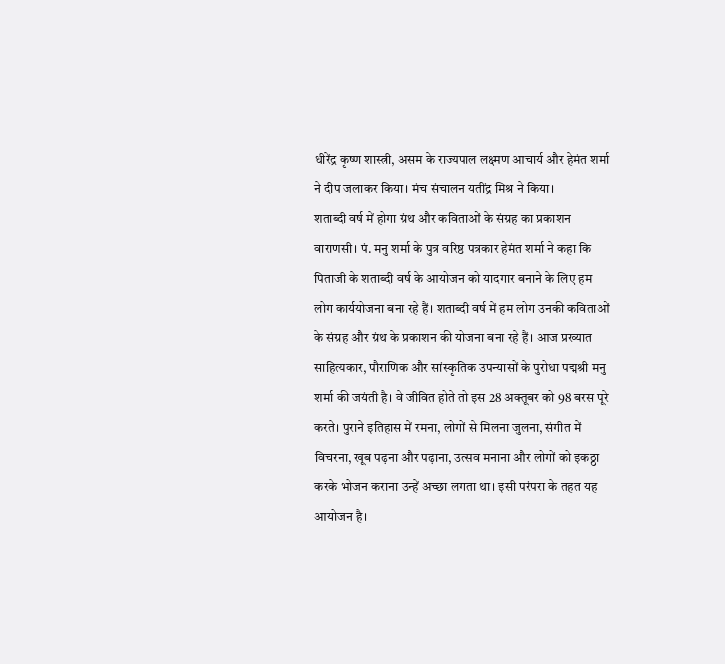धीरेंद्र कृष्ण शास्त्री, असम के राज्यपाल लक्ष्मण आचार्य और हेमंत शर्मा ने दीप जलाकर किया। मंच संचालन यतींद्र मिश्र ने किया।
शताब्दी वर्ष में होगा ग्रंथ और कविताओं के संग्रह का प्रकाशन
वाराणसी। पं. मनु शर्मा के पुत्र वरिष्ठ पत्रकार हेमंत शर्मा ने कहा कि पिताजी के शताब्दी वर्ष के आयोजन को यादगार बनाने के लिए हम लोग कार्ययोजना बना रहे हैं। शताब्दी वर्ष में हम लोग उनकी कविताओं के संग्रह और ग्रंथ के प्रकाशन की योजना बना रहे हैं। आज प्रख्यात साहित्यकार, पौराणिक और सांस्कृतिक उपन्यासों के पुरोधा पद्मश्री मनु शर्मा की जयंती है। वे जीवित होते तो इस 28 अक्तूबर को 98 बरस पूरे करते। पुराने इतिहास में रमना, लोगों से मिलना जुलना, संगीत में विचरना, खूब पढ़ना और पढ़ाना, उत्सव मनाना और लोगों को इकठ्ठा करके भोजन कराना उन्हें अच्छा लगता था। इसी परंपरा के तहत यह आयोजन है।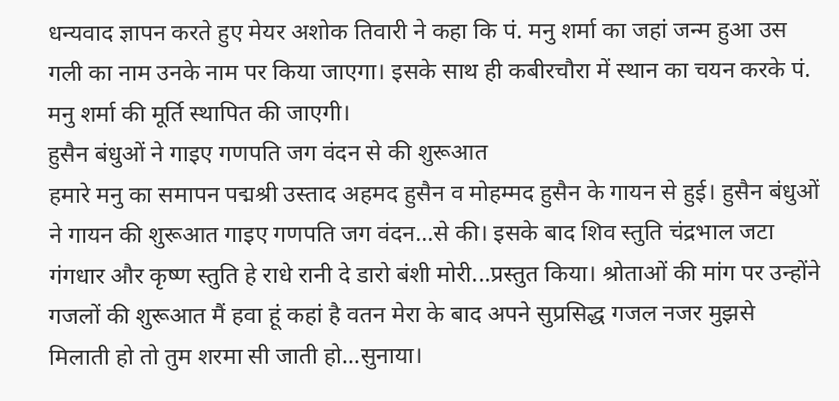धन्यवाद ज्ञापन करते हुए मेयर अशोक तिवारी ने कहा कि पं. मनु शर्मा का जहां जन्म हुआ उस गली का नाम उनके नाम पर किया जाएगा। इसके साथ ही कबीरचौरा में स्थान का चयन करके पं. मनु शर्मा की मूर्ति स्थापित की जाएगी।
हुसैन बंधुओं ने गाइए गणपति जग वंदन से की शुरूआत
हमारे मनु का समापन पद्मश्री उस्ताद अहमद हुसैन व मोहम्मद हुसैन के गायन से हुई। हुसैन बंधुओं ने गायन की शुरूआत गाइए गणपति जग वंदन...से की। इसके बाद शिव स्तुति चंद्रभाल जटा गंगधार और कृष्ण स्तुति हे राधे रानी दे डारो बंशी मोरी...प्रस्तुत किया। श्रोताओं की मांग पर उन्होंने गजलों की शुरूआत मैं हवा हूं कहां है वतन मेरा के बाद अपने सुप्रसिद्ध गजल नजर मुझसे मिलाती हो तो तुम शरमा सी जाती हो...सुनाया।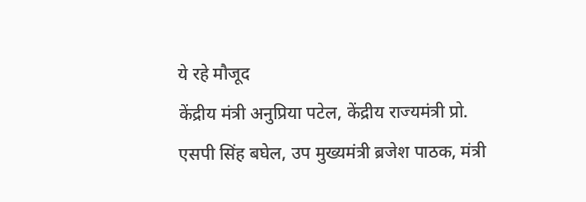ये रहे मौजूद
केंद्रीय मंत्री अनुप्रिया पटेल, केंद्रीय राज्यमंत्री प्रो. एसपी सिंह बघेल, उप मुख्यमंत्री ब्रजेश पाठक, मंत्री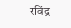रविंद्र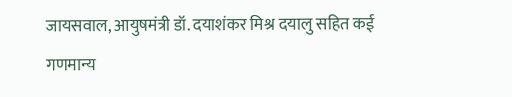जायसवाल, आयुषमंत्री डॉ. दयाशंकर मिश्र दयालु सहित कई गणमान्य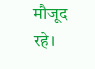मौजूद रहे।